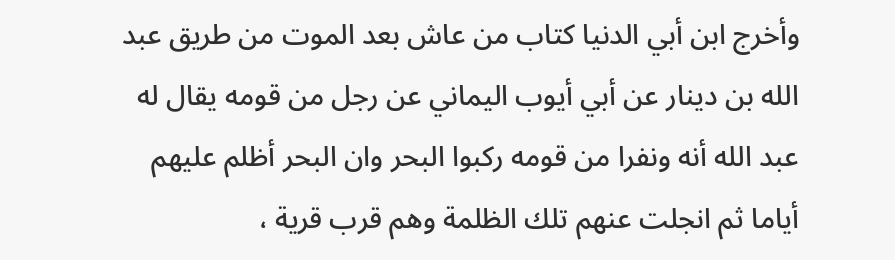وأخرج ابن أبي الدنيا كتاب من عاش بعد الموت من طريق عبد الله بن دينار عن أبي أيوب اليماني عن رجل من قومه يقال له عبد الله أنه ونفرا من قومه ركبوا البحر وان البحر أظلم عليهم أياما ثم انجلت عنهم تلك الظلمة وهم قرب قرية ،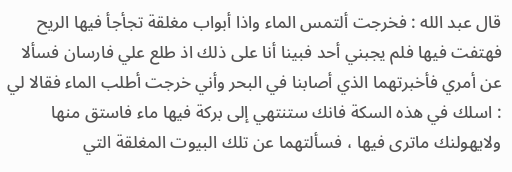قال عبد الله : فخرجت ألتمس الماء واذا أبواب مغلقة تجأجأ فيها الريح فهتفت فيها فلم يجبني أحد فبينا أنا على ذلك اذ طلع علي فارسان فسألا عن أمري فأخبرتهما الذي أصابنا في البحر وأني خرجت أطلب الماء فقالا لي : اسلك في هذه السكة فانك ستنتهي إلى بركة فيها ماء فاستق منها ولايهولنك ماترى فيها ، فسألتهما عن تلك البيوت المغلقة التي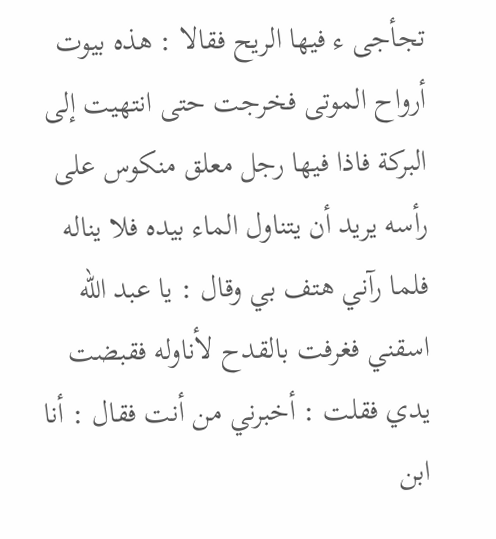تجأجى ء فيها الريح فقالا : هذه بيوت أرواح الموتى فخرجت حتى انتهيت إلى البركة فاذا فيها رجل معلق منكوس على رأسه يريد أن يتناول الماء بيده فلا يناله فلما رآني هتف بي وقال : يا عبد الله اسقني فغرفت بالقدح لأناوله فقبضت يدي فقلت : أخبرني من أنت فقال : أنا ابن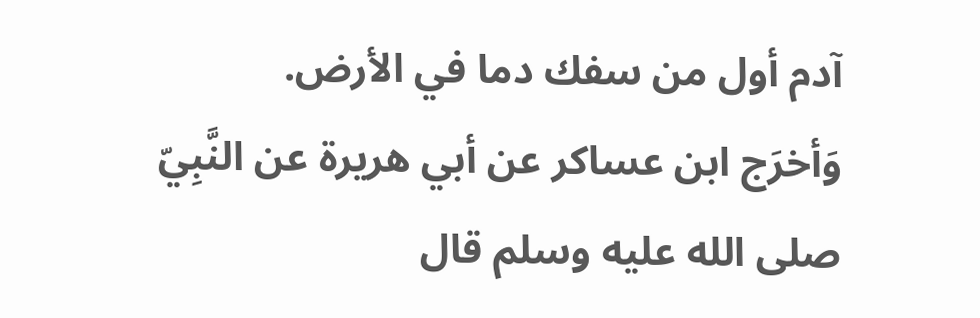آدم أول من سفك دما في الأرض.
وَأخرَج ابن عساكر عن أبي هريرة عن النَّبِيّ صلى الله عليه وسلم قال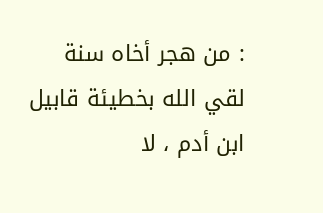: من هجر أخاه سنة لقي الله بخطيئة قابيل ابن أدم ، لا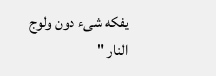يفكه شىء دون ولوج النار "